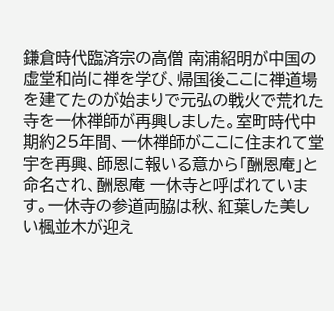鎌倉時代臨済宗の高僧 南浦紹明が中国の虚堂和尚に禅を学び、帰国後ここに禅道場を建てたのが始まりで元弘の戦火で荒れた寺を一休禅師が再興しました。室町時代中期約25年間、一休禅師がここに住まれて堂宇を再興、師恩に報いる意から「酬恩庵」と命名され、酬恩庵 一休寺と呼ばれています。一休寺の参道両脇は秋、紅葉した美しい楓並木が迎え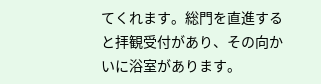てくれます。総門を直進すると拝観受付があり、その向かいに浴室があります。